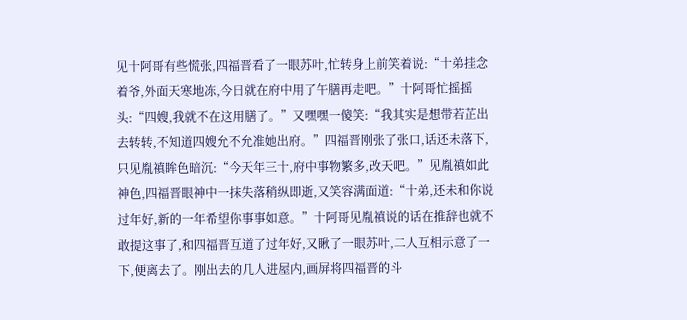见十阿哥有些慌张,四福晋看了一眼苏叶,忙转身上前笑着说:“十弟挂念着爷,外面天寒地冻,今日就在府中用了午膳再走吧。”十阿哥忙摇摇头:“四嫂,我就不在这用膳了。”又嘿嘿一傻笑:“我其实是想带若芷出去转转,不知道四嫂允不允准她出府。”四福晋刚张了张口,话还未落下,只见胤禛眸色暗沉:“今天年三十,府中事物繁多,改天吧。”见胤禛如此神色,四福晋眼神中一抹失落稍纵即逝,又笑容满面道:“十弟,还未和你说过年好,新的一年希望你事事如意。”十阿哥见胤禛说的话在推辞也就不敢提这事了,和四福晋互道了过年好,又瞅了一眼苏叶,二人互相示意了一下,便离去了。刚出去的几人进屋内,画屏将四福晋的斗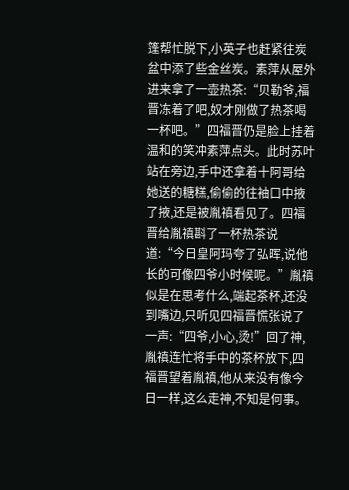篷帮忙脱下,小英子也赶紧往炭盆中添了些金丝炭。素萍从屋外进来拿了一壶热茶:“贝勒爷,福晋冻着了吧,奴才刚做了热茶喝一杯吧。”四福晋仍是脸上挂着温和的笑冲素萍点头。此时苏叶站在旁边,手中还拿着十阿哥给她送的糖糕,偷偷的往袖口中掖了掖,还是被胤禛看见了。四福晋给胤禛斟了一杯热茶说道:“今日皇阿玛夸了弘晖,说他长的可像四爷小时候呢。”胤禛似是在思考什么,端起茶杯,还没到嘴边,只听见四福晋慌张说了一声:“四爷,小心,烫!”回了神,胤禛连忙将手中的茶杯放下,四福晋望着胤禛,他从来没有像今日一样,这么走神,不知是何事。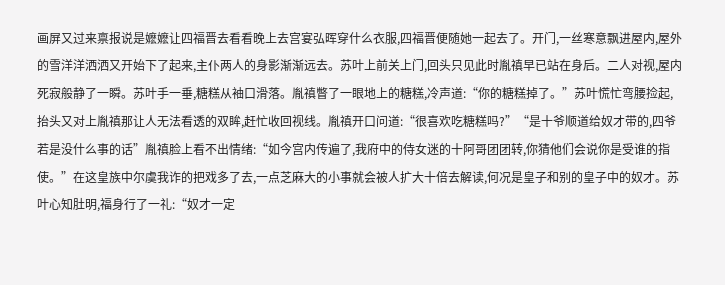画屏又过来禀报说是嬷嬷让四福晋去看看晚上去宫宴弘晖穿什么衣服,四福晋便随她一起去了。开门,一丝寒意飘进屋内,屋外的雪洋洋洒洒又开始下了起来,主仆两人的身影渐渐远去。苏叶上前关上门,回头只见此时胤禛早已站在身后。二人对视,屋内死寂般静了一瞬。苏叶手一垂,糖糕从袖口滑落。胤禛瞥了一眼地上的糖糕,冷声道:“你的糖糕掉了。”苏叶慌忙弯腰捡起,抬头又对上胤禛那让人无法看透的双眸,赶忙收回视线。胤禛开口问道:“很喜欢吃糖糕吗?”“是十爷顺道给奴才带的,四爷若是没什么事的话”胤禛脸上看不出情绪:“如今宫内传遍了,我府中的侍女迷的十阿哥团团转,你猜他们会说你是受谁的指使。”在这皇族中尔虞我诈的把戏多了去,一点芝麻大的小事就会被人扩大十倍去解读,何况是皇子和别的皇子中的奴才。苏叶心知肚明,福身行了一礼:“奴才一定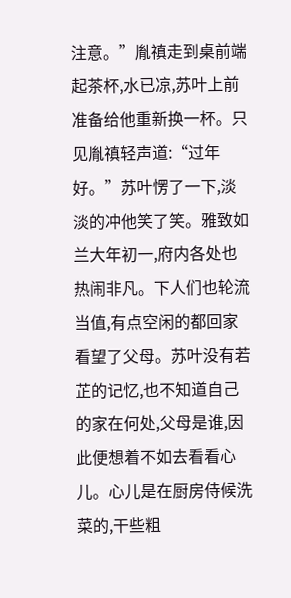注意。”胤禛走到桌前端起茶杯,水已凉,苏叶上前准备给他重新换一杯。只见胤禛轻声道:“过年好。”苏叶愣了一下,淡淡的冲他笑了笑。雅致如兰大年初一,府内各处也热闹非凡。下人们也轮流当值,有点空闲的都回家看望了父母。苏叶没有若芷的记忆,也不知道自己的家在何处,父母是谁,因此便想着不如去看看心儿。心儿是在厨房侍候洗菜的,干些粗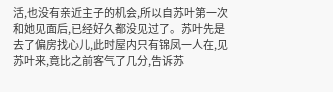活,也没有亲近主子的机会,所以自苏叶第一次和她见面后,已经好久都没见过了。苏叶先是去了偏房找心儿,此时屋内只有锦凤一人在,见苏叶来,竟比之前客气了几分,告诉苏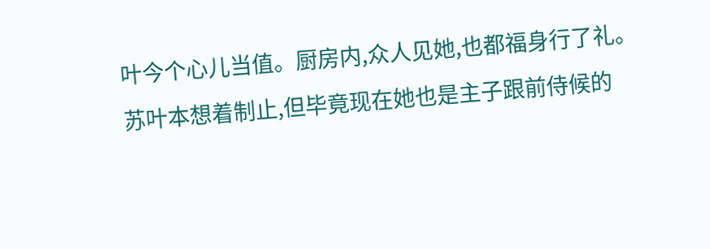叶今个心儿当值。厨房内,众人见她,也都福身行了礼。苏叶本想着制止,但毕竟现在她也是主子跟前侍候的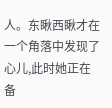人。东瞅西瞅才在一个角落中发现了心儿,此时她正在备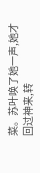菜。苏叶唤了她一声,她才回过神来,转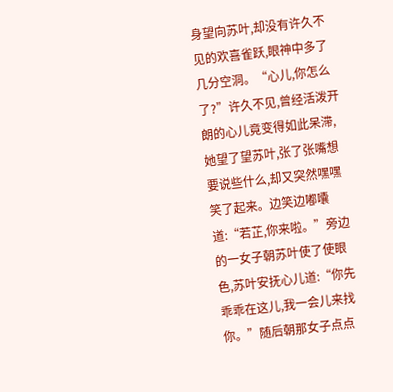身望向苏叶,却没有许久不见的欢喜雀跃,眼神中多了几分空洞。“心儿,你怎么了?”许久不见,曾经活泼开朗的心儿竟变得如此呆滞,她望了望苏叶,张了张嘴想要说些什么,却又突然嘿嘿笑了起来。边笑边嘟囔道:“若芷,你来啦。”旁边的一女子朝苏叶使了使眼色,苏叶安抚心儿道:“你先乖乖在这儿,我一会儿来找你。”随后朝那女子点点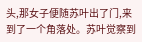头,那女子便随苏叶出了门,来到了一个角落处。苏叶觉察到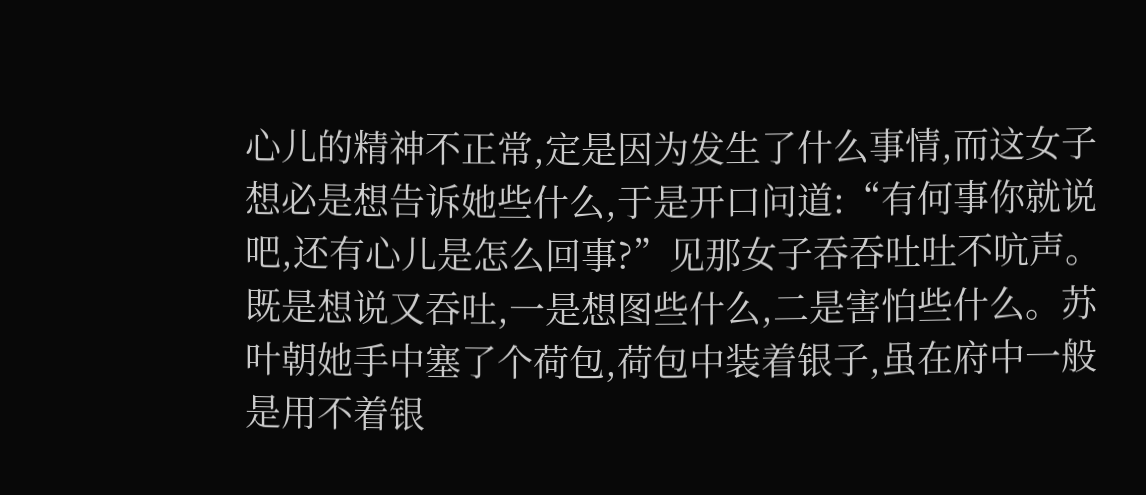心儿的精神不正常,定是因为发生了什么事情,而这女子想必是想告诉她些什么,于是开口问道:“有何事你就说吧,还有心儿是怎么回事?”见那女子吞吞吐吐不吭声。既是想说又吞吐,一是想图些什么,二是害怕些什么。苏叶朝她手中塞了个荷包,荷包中装着银子,虽在府中一般是用不着银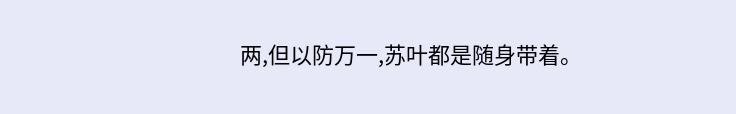两,但以防万一,苏叶都是随身带着。